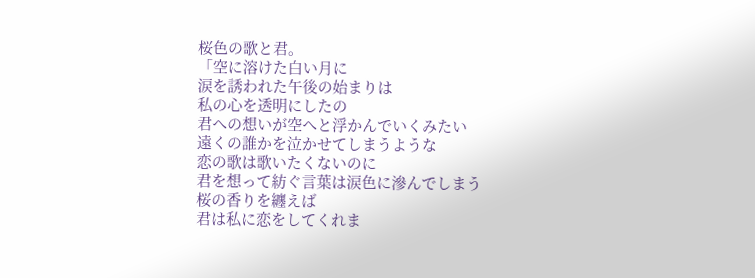桜色の歌と君。
「空に溶けた白い月に
涙を誘われた午後の始まりは
私の心を透明にしたの
君への想いが空へと浮かんでいくみたい
遠くの誰かを泣かせてしまうような
恋の歌は歌いたくないのに
君を想って紡ぐ言葉は涙色に滲んでしまう
桜の香りを纏えば
君は私に恋をしてくれま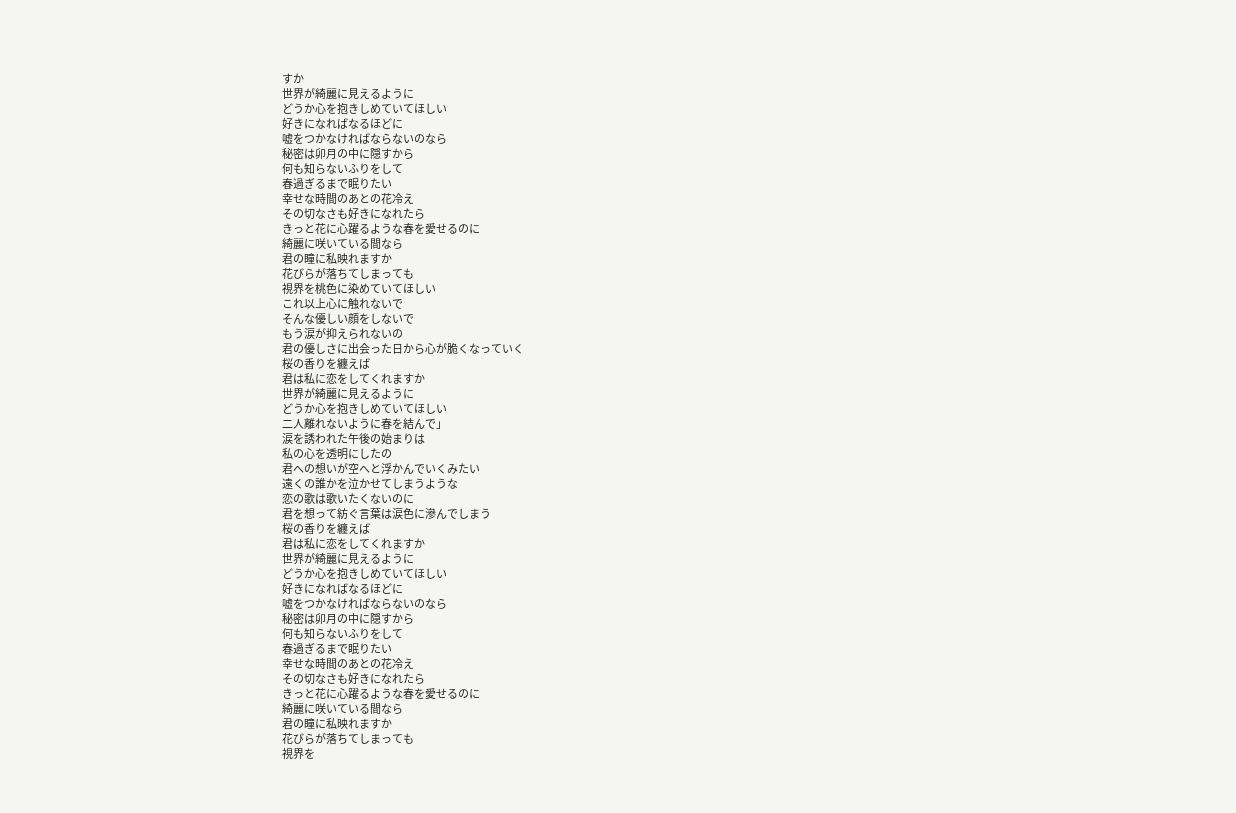すか
世界が綺麗に見えるように
どうか心を抱きしめていてほしい
好きになればなるほどに
嘘をつかなければならないのなら
秘密は卯月の中に隠すから
何も知らないふりをして
春過ぎるまで眠りたい
幸せな時間のあとの花冷え
その切なさも好きになれたら
きっと花に心躍るような春を愛せるのに
綺麗に咲いている間なら
君の瞳に私映れますか
花びらが落ちてしまっても
視界を桃色に染めていてほしい
これ以上心に触れないで
そんな優しい顔をしないで
もう涙が抑えられないの
君の優しさに出会った日から心が脆くなっていく
桜の香りを纏えば
君は私に恋をしてくれますか
世界が綺麗に見えるように
どうか心を抱きしめていてほしい
二人離れないように春を結んで」
涙を誘われた午後の始まりは
私の心を透明にしたの
君への想いが空へと浮かんでいくみたい
遠くの誰かを泣かせてしまうような
恋の歌は歌いたくないのに
君を想って紡ぐ言葉は涙色に滲んでしまう
桜の香りを纏えば
君は私に恋をしてくれますか
世界が綺麗に見えるように
どうか心を抱きしめていてほしい
好きになればなるほどに
嘘をつかなければならないのなら
秘密は卯月の中に隠すから
何も知らないふりをして
春過ぎるまで眠りたい
幸せな時間のあとの花冷え
その切なさも好きになれたら
きっと花に心躍るような春を愛せるのに
綺麗に咲いている間なら
君の瞳に私映れますか
花びらが落ちてしまっても
視界を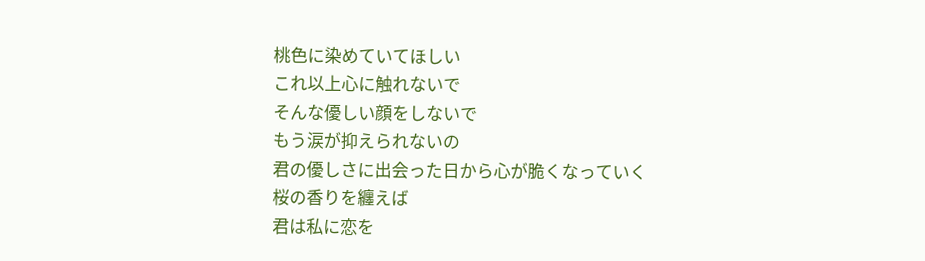桃色に染めていてほしい
これ以上心に触れないで
そんな優しい顔をしないで
もう涙が抑えられないの
君の優しさに出会った日から心が脆くなっていく
桜の香りを纏えば
君は私に恋を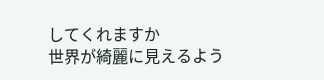してくれますか
世界が綺麗に見えるよう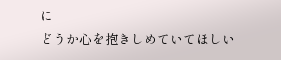に
どうか心を抱きしめていてほしい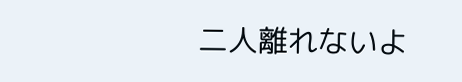二人離れないよ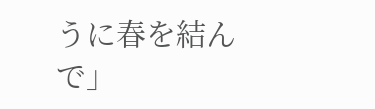うに春を結んで」